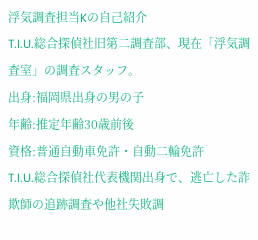浮気調査担当Kの自己紹介
T.I.U.総合探偵社旧第二調査部、現在「浮気調査室」の調査スタッフ。
出身:福岡県出身の男の子
年齢:推定年齢30歳前後
資格:普通自動車免許・自動二輪免許
T.I.U.総合探偵社代表機関出身で、逃亡した詐欺師の追跡調査や他社失敗調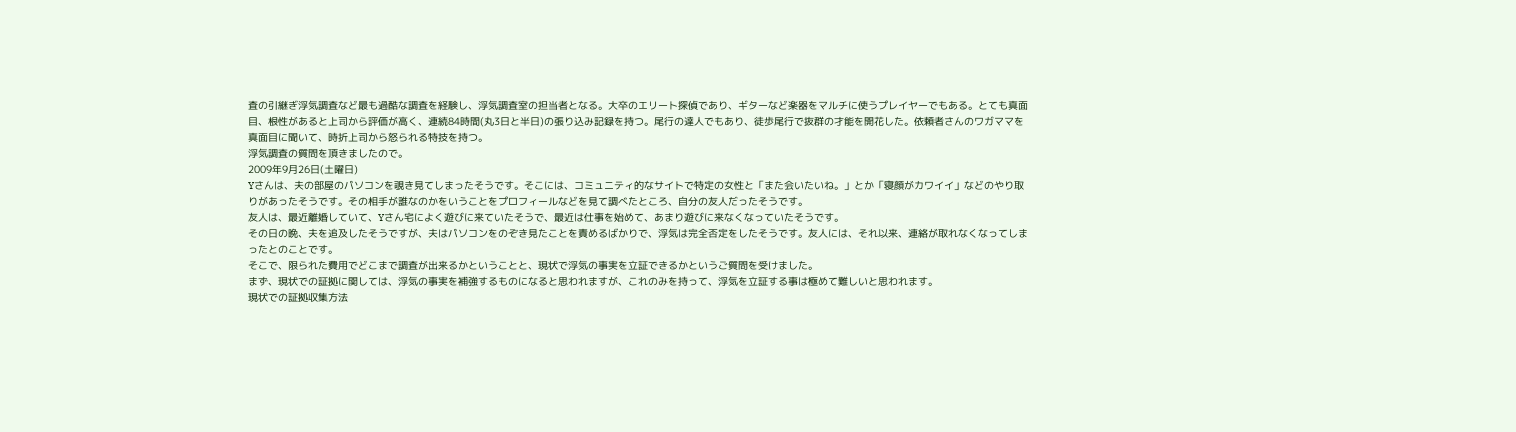査の引継ぎ浮気調査など最も過酷な調査を経験し、浮気調査室の担当者となる。大卒のエリート探偵であり、ギターなど楽器をマルチに使うプレイヤーでもある。とても真面目、根性があると上司から評価が高く、連続84時間(丸3日と半日)の張り込み記録を持つ。尾行の達人でもあり、徒歩尾行で抜群の才能を開花した。依頼者さんのワガママを真面目に聞いて、時折上司から怒られる特技を持つ。
浮気調査の質問を頂きましたので。
2009年9月26日(土曜日)
Yさんは、夫の部屋のパソコンを覗き見てしまったそうです。そこには、コミュニティ的なサイトで特定の女性と「また会いたいね。」とか「寝顔がカワイイ」などのやり取りがあったそうです。その相手が誰なのかをいうことをプロフィールなどを見て調べたところ、自分の友人だったそうです。
友人は、最近離婚していて、Yさん宅によく遊びに来ていたそうで、最近は仕事を始めて、あまり遊びに来なくなっていたそうです。
その日の晩、夫を追及したそうですが、夫はパソコンをのぞき見たことを責めるばかりで、浮気は完全否定をしたそうです。友人には、それ以来、連絡が取れなくなってしまったとのことです。
そこで、限られた費用でどこまで調査が出来るかということと、現状で浮気の事実を立証できるかというご質問を受けました。
まず、現状での証拠に関しては、浮気の事実を補強するものになると思われますが、これのみを持って、浮気を立証する事は極めて難しいと思われます。
現状での証拠収集方法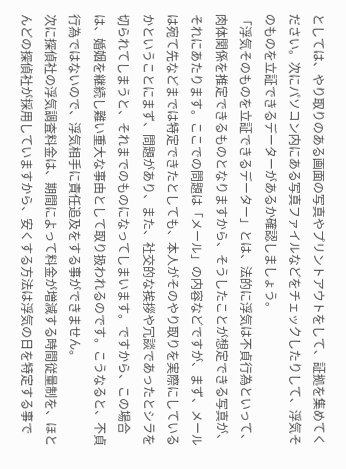としては、やり取りのある画面の写真やプリントアウトをして、証拠を集めてください。次にパソコン内にある写真ファイルなどをチェックしたりして、浮気そのものを立証できるデーターがあるか確認しましょう。
「浮気そのものを立証できるデーター」とは、法的に浮気は不貞行為といって、肉体関係を推定できるものとなりますから、そうしたことが想定できる写真が、それにあたります。ここでの問題は「メール」の内容などですが、まず、メールは宛て先などまでは特定できたとしても、本人がそのやり取りを実際にしているかということにまず、問題があり、また、社交的な挨拶や冗談であったとシラを切られてしまうと、それまでのものになってしまいます。ですから、この場合は、婚姻を継続し難い重大な事由として取り扱われるのです。こうなると、不貞行為ではないので、浮気相手に責任追及をする事ができません。
次に探偵社の浮気調査料金は、期間によって料金が増減する時間従量制を、ほとんどの探偵社が採用していますから、安くする方法は浮気の日を特定する事で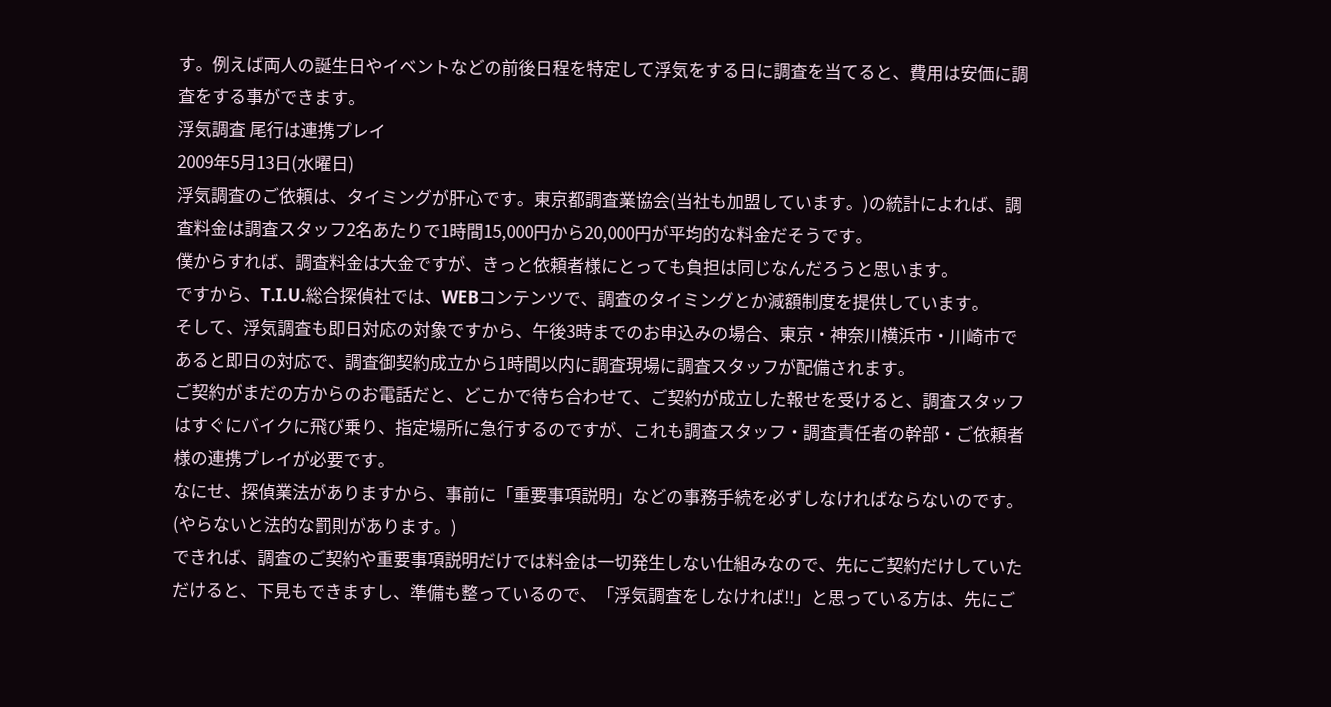す。例えば両人の誕生日やイベントなどの前後日程を特定して浮気をする日に調査を当てると、費用は安価に調査をする事ができます。
浮気調査 尾行は連携プレイ
2009年5月13日(水曜日)
浮気調査のご依頼は、タイミングが肝心です。東京都調査業協会(当社も加盟しています。)の統計によれば、調査料金は調査スタッフ2名あたりで1時間15,000円から20,000円が平均的な料金だそうです。
僕からすれば、調査料金は大金ですが、きっと依頼者様にとっても負担は同じなんだろうと思います。
ですから、T.I.U.総合探偵社では、WEBコンテンツで、調査のタイミングとか減額制度を提供しています。
そして、浮気調査も即日対応の対象ですから、午後3時までのお申込みの場合、東京・神奈川横浜市・川崎市であると即日の対応で、調査御契約成立から1時間以内に調査現場に調査スタッフが配備されます。
ご契約がまだの方からのお電話だと、どこかで待ち合わせて、ご契約が成立した報せを受けると、調査スタッフはすぐにバイクに飛び乗り、指定場所に急行するのですが、これも調査スタッフ・調査責任者の幹部・ご依頼者様の連携プレイが必要です。
なにせ、探偵業法がありますから、事前に「重要事項説明」などの事務手続を必ずしなければならないのです。(やらないと法的な罰則があります。)
できれば、調査のご契約や重要事項説明だけでは料金は一切発生しない仕組みなので、先にご契約だけしていただけると、下見もできますし、準備も整っているので、「浮気調査をしなければ!!」と思っている方は、先にご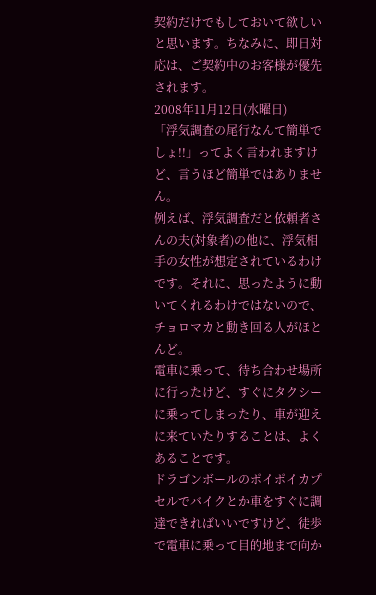契約だけでもしておいて欲しいと思います。ちなみに、即日対応は、ご契約中のお客様が優先されます。
2008年11月12日(水曜日)
「浮気調査の尾行なんて簡単でしょ!!」ってよく言われますけど、言うほど簡単ではありません。
例えば、浮気調査だと依頼者さんの夫(対象者)の他に、浮気相手の女性が想定されているわけです。それに、思ったように動いてくれるわけではないので、チョロマカと動き回る人がほとんど。
電車に乗って、待ち合わせ場所に行ったけど、すぐにタクシーに乗ってしまったり、車が迎えに来ていたりすることは、よくあることです。
ドラゴンボールのポイポイカプセルでバイクとか車をすぐに調達できればいいですけど、徒歩で電車に乗って目的地まで向か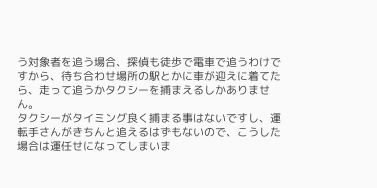う対象者を追う場合、探偵も徒歩で電車で追うわけですから、待ち合わせ場所の駅とかに車が迎えに着てたら、走って追うかタクシーを捕まえるしかありません。
タクシーがタイミング良く捕まる事はないですし、運転手さんがきちんと追えるはずもないので、こうした場合は運任せになってしまいま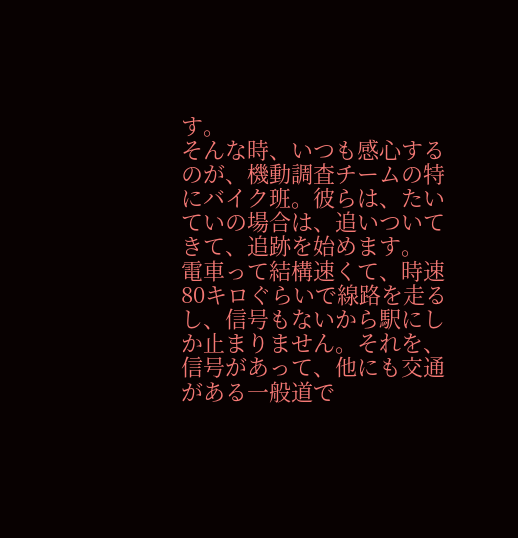す。
そんな時、いつも感心するのが、機動調査チームの特にバイク班。彼らは、たいていの場合は、追いついてきて、追跡を始めます。
電車って結構速くて、時速80キロぐらいで線路を走るし、信号もないから駅にしか止まりません。それを、信号があって、他にも交通がある一般道で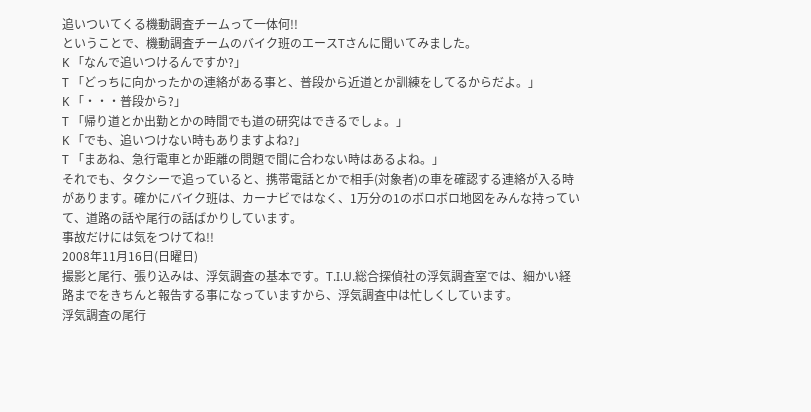追いついてくる機動調査チームって一体何!!
ということで、機動調査チームのバイク班のエースTさんに聞いてみました。
K 「なんで追いつけるんですか?」
T 「どっちに向かったかの連絡がある事と、普段から近道とか訓練をしてるからだよ。」
K 「・・・普段から?」
T 「帰り道とか出勤とかの時間でも道の研究はできるでしょ。」
K 「でも、追いつけない時もありますよね?」
T 「まあね、急行電車とか距離の問題で間に合わない時はあるよね。」
それでも、タクシーで追っていると、携帯電話とかで相手(対象者)の車を確認する連絡が入る時があります。確かにバイク班は、カーナビではなく、1万分の1のボロボロ地図をみんな持っていて、道路の話や尾行の話ばかりしています。
事故だけには気をつけてね!!
2008年11月16日(日曜日)
撮影と尾行、張り込みは、浮気調査の基本です。T.I.U.総合探偵社の浮気調査室では、細かい経路までをきちんと報告する事になっていますから、浮気調査中は忙しくしています。
浮気調査の尾行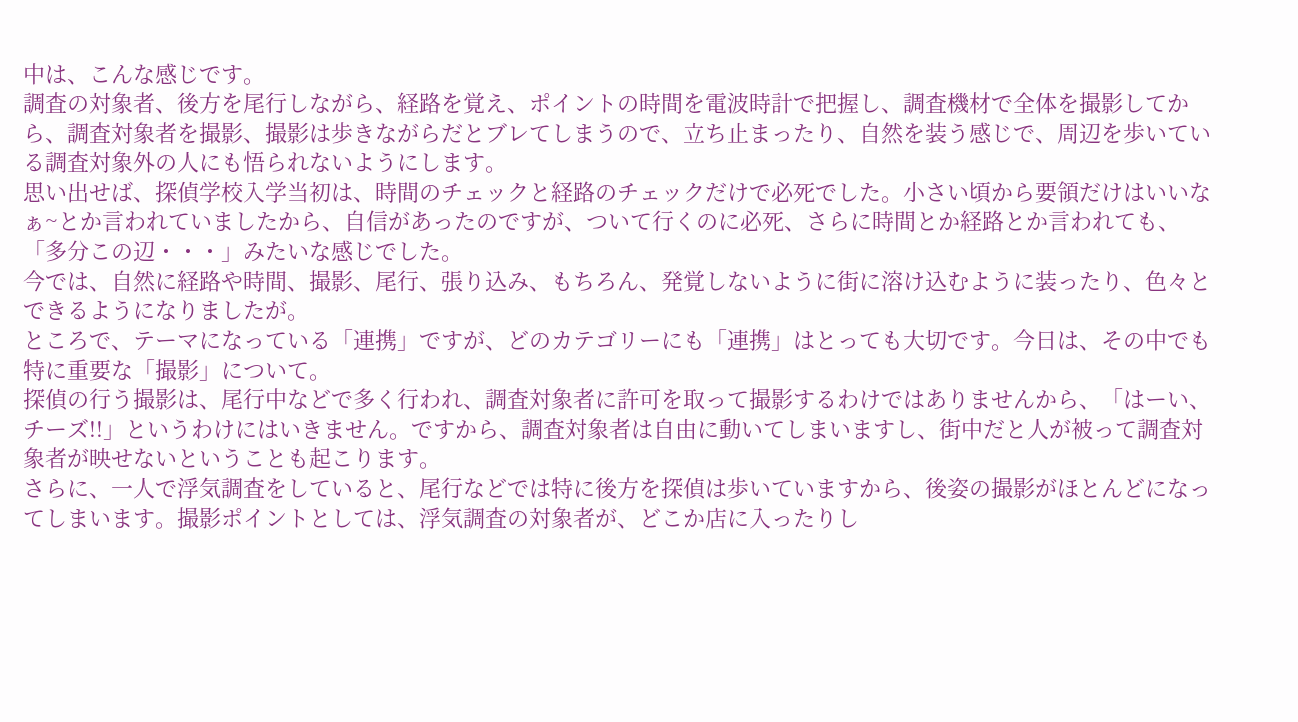中は、こんな感じです。
調査の対象者、後方を尾行しながら、経路を覚え、ポイントの時間を電波時計で把握し、調査機材で全体を撮影してから、調査対象者を撮影、撮影は歩きながらだとブレてしまうので、立ち止まったり、自然を装う感じで、周辺を歩いている調査対象外の人にも悟られないようにします。
思い出せば、探偵学校入学当初は、時間のチェックと経路のチェックだけで必死でした。小さい頃から要領だけはいいなぁ~とか言われていましたから、自信があったのですが、ついて行くのに必死、さらに時間とか経路とか言われても、「多分この辺・・・」みたいな感じでした。
今では、自然に経路や時間、撮影、尾行、張り込み、もちろん、発覚しないように街に溶け込むように装ったり、色々とできるようになりましたが。
ところで、テーマになっている「連携」ですが、どのカテゴリーにも「連携」はとっても大切です。今日は、その中でも特に重要な「撮影」について。
探偵の行う撮影は、尾行中などで多く行われ、調査対象者に許可を取って撮影するわけではありませんから、「はーい、チーズ!!」というわけにはいきません。ですから、調査対象者は自由に動いてしまいますし、街中だと人が被って調査対象者が映せないということも起こります。
さらに、一人で浮気調査をしていると、尾行などでは特に後方を探偵は歩いていますから、後姿の撮影がほとんどになってしまいます。撮影ポイントとしては、浮気調査の対象者が、どこか店に入ったりし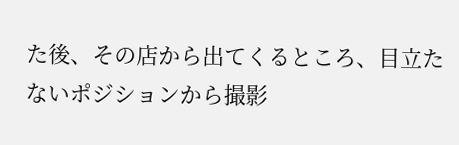た後、その店から出てくるところ、目立たないポジションから撮影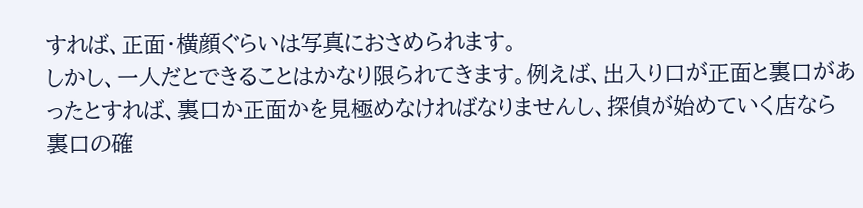すれば、正面・横顔ぐらいは写真におさめられます。
しかし、一人だとできることはかなり限られてきます。例えば、出入り口が正面と裏口があったとすれば、裏口か正面かを見極めなければなりませんし、探偵が始めていく店なら裏口の確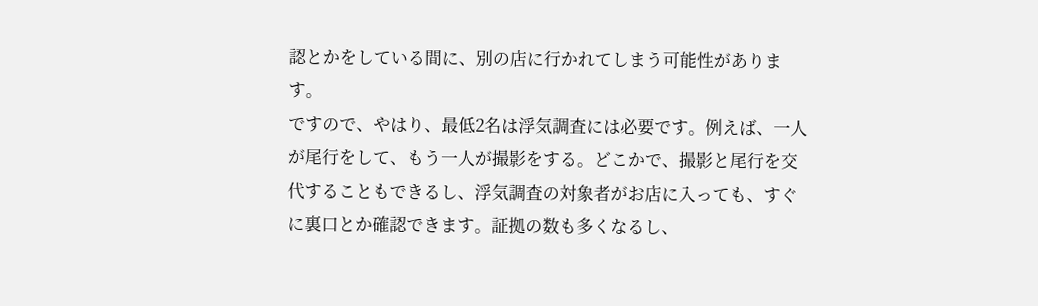認とかをしている間に、別の店に行かれてしまう可能性があります。
ですので、やはり、最低2名は浮気調査には必要です。例えば、一人が尾行をして、もう一人が撮影をする。どこかで、撮影と尾行を交代することもできるし、浮気調査の対象者がお店に入っても、すぐに裏口とか確認できます。証拠の数も多くなるし、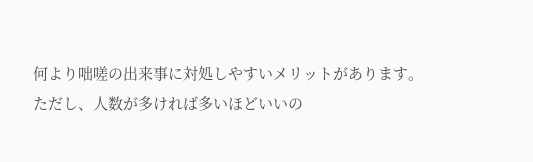何より咄嗟の出来事に対処しやすいメリットがあります。
ただし、人数が多ければ多いほどいいの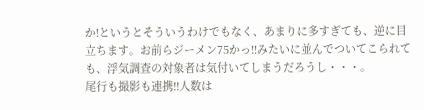か!というとそういうわけでもなく、あまりに多すぎても、逆に目立ちます。お前らジーメン75かっ!!みたいに並んでついてこられても、浮気調査の対象者は気付いてしまうだろうし・・・。
尾行も撮影も連携!!人数は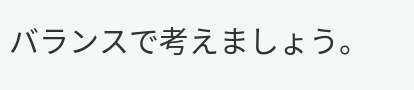バランスで考えましょう。